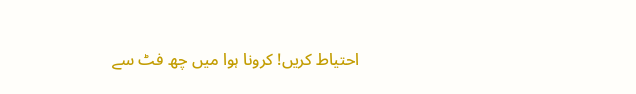احتیاط کریں! کرونا ہوا میں چھ فٹ سے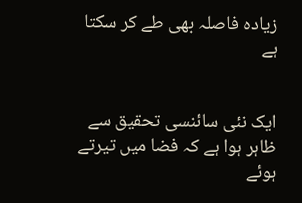زیادہ فاصلہ بھی طے کر سکتا ہے


ایک نئی سائنسی تحقیق سے ظاہر ہوا ہے کہ فضا میں تیرتے ہوئے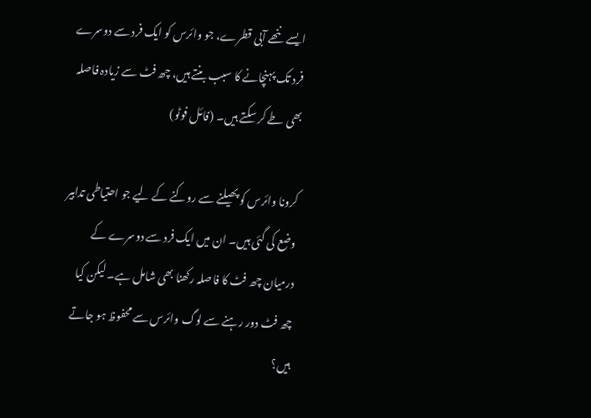ایسے ننھے آبی قطرے، جو وائرس کو ایک فرد سے دوسرے فرد تک پہنچانے کا سبب بنتے ہیں، چھ فٹ سے زیادہ فاصلہ بھی طے کر سکتے ہیں۔ (فائل فوٹو)

کرونا وائرس کو پھیلنے سے روکنے کے لیے جو احتیاطی تدابیر وضع کی گئی ہیں۔ ان میں ایک فرد سے دوسرے کے درمیان چھ فٹ کا فاصلہ رکھنا بھی شامل ہے۔ لیکن کیا چھ فٹ دور رہنے سے لوگ وائرس سے محفوظ ہو جاتے ہیں؟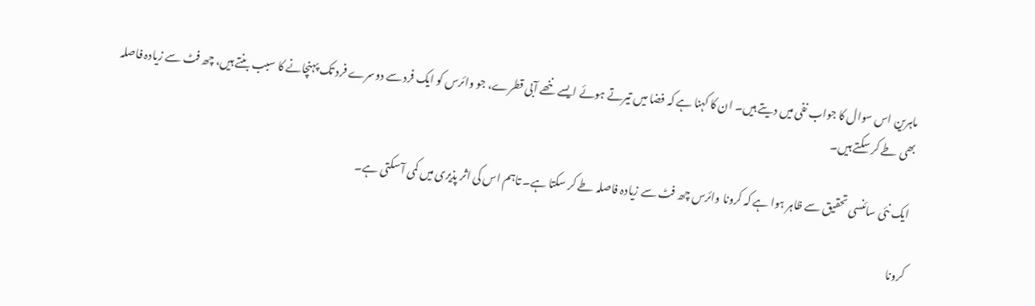ماہرین اس سوال کا جواب نفی میں دیتے ہیں۔ ان کا کہنا ہے کہ فضا میں تیرتے ہوئے ایسے ننھے آبی قطرے، جو وائرس کو ایک فرد سے دوسرے فرد تک پہنچانے کا سبب بنتے ہیں، چھ فٹ سے زیادہ فاصلہ بھی طے کر سکتے ہیں۔

ایک نئی سائنسی تحقیق سے ظاہر ہوا ہے کہ کرونا وائرس چھ فٹ سے زیادہ فاصلہ طے کر سکتا ہے۔ تاہم اس کی اثر پذیری میں کمی آ سکتی ہے۔

کرونا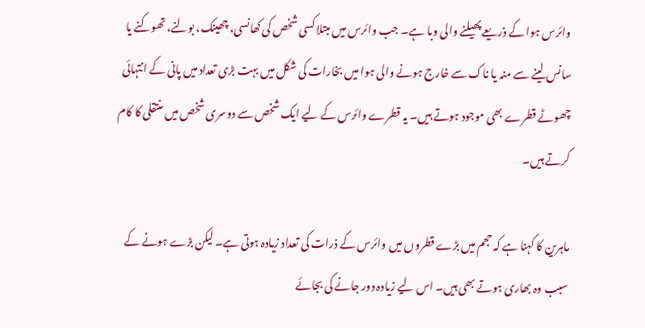وائرس ہوا کے ذریعے پھیلنے والی وبا ہے۔ جب وائرس میں مبتلا کسی شخص کی کھانسی، چھینک، بولنے، تھوکنے یا سانس لینے سے منہ یا ناک سے خارج ہونے والی ہوا میں بخارات کی شکل میں بہت بڑی تعداد میں پانی کے انتہائی چھوٹے قطرے بھی موجود ہوتے ہیں۔ یہ قطرے وائرس کے لیے ایک شخص سے دوسری شخص میں منتقلی کا کام کرتے ہیں۔

ماہرین کا کہنا ہے کہ حجم میں بڑے قطروں میں وائرس کے ذرات کی تعداد زیادہ ہوتی ہے۔ لیکن بڑے ہونے کے سبب وہ بھاری ہوتے بھی ہیں۔ اس لیے زیادہ دور جانے کی بجائے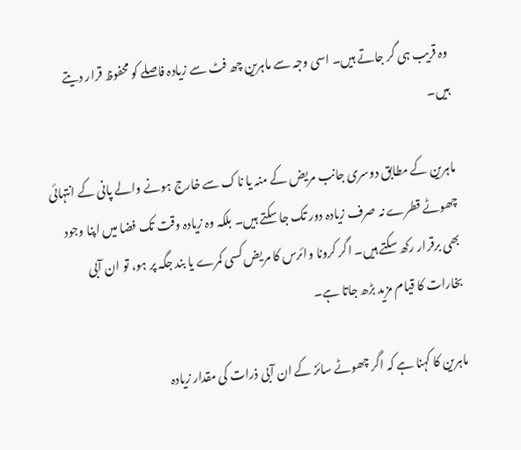وہ قریب ہی گر جاتے ہیں۔ اسی وجہ سے ماہرین چھ فٹ سے زیادہ فاصلے کو محفوظ قرار دیتے ہیں۔

ماہرین کے مطابق دوسری جانب مریض کے منہ یا ناک سے خارج ہونے والے پانی کے انتہائی چھوٹے قطرے نہ صرف زیادہ دور تک جا سکتے ہیں۔ بلکہ وہ زیادہ وقت تک فضا میں اپنا وجود بھی برقرار رکھ سکتے ہیں۔ اگر کرونا وائرس کا مریض کسی کمرے یا بند جگہ پر ہو، تو ان آبی بخارات کا قیام مزید بڑھ جاتا ہے۔

ماہرین کا کہنا ہے کہ اگر چھوٹے سائز کے ان آبی ذرات کی مقدار زیادہ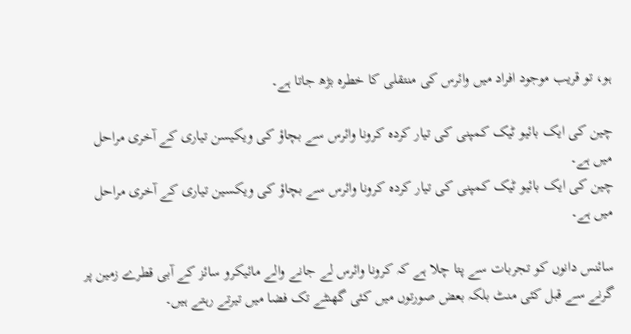ہو، تو قریب موجود افراد میں وائرس کی منتقلی کا خطرہ بڑھ جاتا ہے۔

چین کی ایک بائیو ٹیک کمپنی کی تیار کردہ کرونا وائرس سے بچاؤ کی ویکیسن تیاری کے آخری مراحل میں ہے۔
چین کی ایک بائیو ٹیک کمپنی کی تیار کردہ کرونا وائرس سے بچاؤ کی ویکسین تیاری کے آخری مراحل میں ہے۔

سائنس دانوں کو تجربات سے پتا چلا ہے کہ کرونا وائرس لے جانے والے مائیکرو سائز کے آبی قطرے زمین پر گرنے سے قبل کئی منٹ بلکہ بعض صورتوں میں کئی گھنٹے تک فضا میں تیرتے رہتے ہیں۔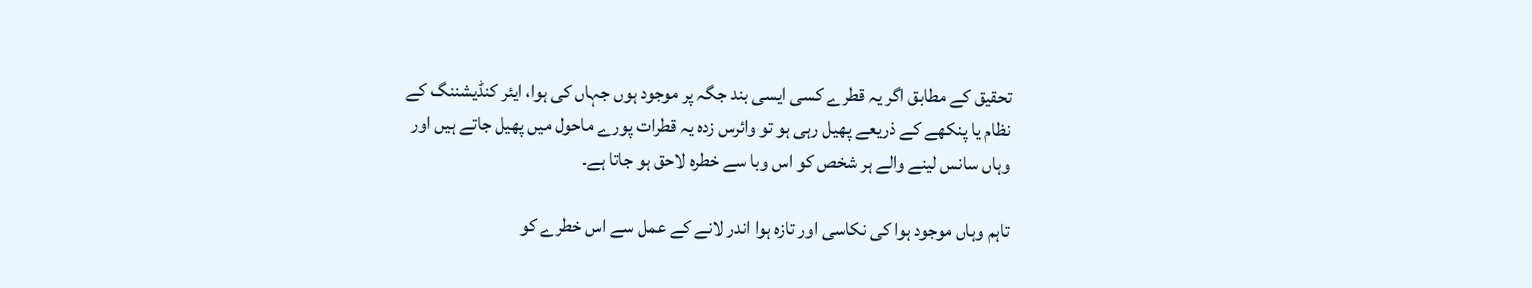تحقیق کے مطابق اگر یہ قطرے کسی ایسی بند جگہ پر موجود ہوں جہاں کی ہوا، ایئر کنڈیشننگ کے نظام یا پنکھے کے ذریعے پھیل رہی ہو تو وائرس زدہ یہ قطرات پورے ماحول میں پھیل جاتے ہیں اور وہاں سانس لینے والے ہر شخص کو اس وبا سے خطرہ لاحق ہو جاتا ہے۔

تاہم وہاں موجود ہوا کی نکاسی اور تازہ ہوا اندر لانے کے عمل سے اس خطرے کو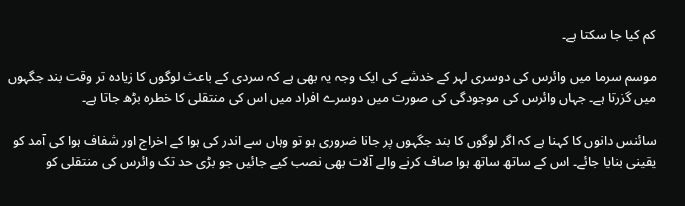کم کیا جا سکتا ہے۔

موسم سرما میں وائرس کی دوسری لہر کے خدشے کی ایک وجہ یہ بھی ہے کہ سردی کے باعث لوگوں کا زیادہ تر وقت بند جگہوں میں گزرتا ہے۔ جہاں وائرس کی موجودگی کی صورت میں دوسرے افراد میں اس کی منتقلی کا خطرہ بڑھ جاتا ہے۔

سائنس دانوں کا کہنا ہے کہ اگر لوگوں کا بند جگہوں پر جانا ضروری ہو تو وہاں سے اندر کی ہوا کے اخراج اور شفاف ہوا کی آمد کو یقینی بنایا جائے۔ اس کے ساتھ ساتھ ہوا صاف کرنے والے آلات بھی نصب کیے جائیں جو بڑی حد تک وائرس کی منتقلی کو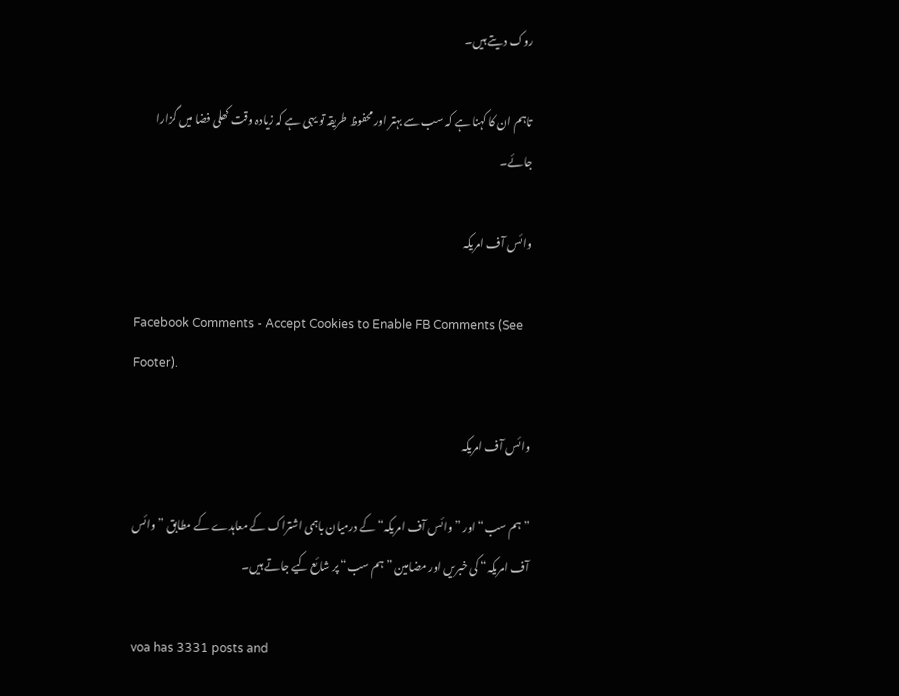روک دیتے ہیں۔

تاہم ان کا کہنا ہے کہ سب سے بہتر اور محفوظ طریقہ تو یہی ہے کہ زیادہ وقت کھلی فضا میں گزارا جائے۔

وائس آف امریکہ

Facebook Comments - Accept Cookies to Enable FB Comments (See Footer).

وائس آف امریکہ

”ہم سب“ اور ”وائس آف امریکہ“ کے درمیان باہمی اشتراک کے معاہدے کے مطابق ”وائس آف امریکہ“ کی خبریں اور مضامین ”ہم سب“ پر شائع کیے جاتے ہیں۔

voa has 3331 posts and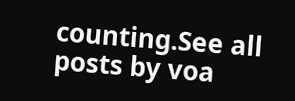counting.See all posts by voa